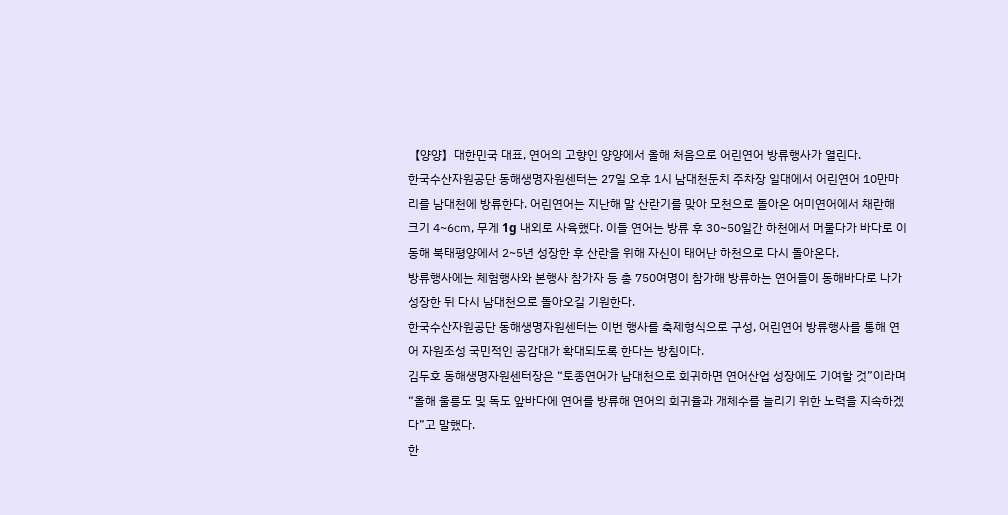【양양】대한민국 대표, 연어의 고향인 양양에서 올해 처음으로 어린연어 방류행사가 열린다.
한국수산자원공단 동해생명자원센터는 27일 오후 1시 남대천둔치 주차장 일대에서 어린연어 10만마리를 남대천에 방류한다. 어린연어는 지난해 말 산란기를 맞아 모천으로 돌아온 어미연어에서 채란해 크기 4~6㎝, 무게 1g 내외로 사육했다. 이들 연어는 방류 후 30~50일간 하천에서 머물다가 바다로 이동해 북태평양에서 2~5년 성장한 후 산란을 위해 자신이 태어난 하천으로 다시 돌아온다.
방류행사에는 체험행사와 본행사 참가자 등 총 750여명이 참가해 방류하는 연어들이 동해바다로 나가 성장한 뒤 다시 남대천으로 돌아오길 기원한다.
한국수산자원공단 동해생명자원센터는 이번 행사를 축제형식으로 구성, 어린연어 방류행사를 통해 연어 자원조성 국민적인 공감대가 확대되도록 한다는 방침이다.
김두호 동해생명자원센터장은 “토종연어가 남대천으로 회귀하면 연어산업 성장에도 기여할 것”이라며 “올해 울릉도 및 독도 앞바다에 연어를 방류해 연어의 회귀율과 개체수를 늘리기 위한 노력을 지속하겠다”고 말했다.
한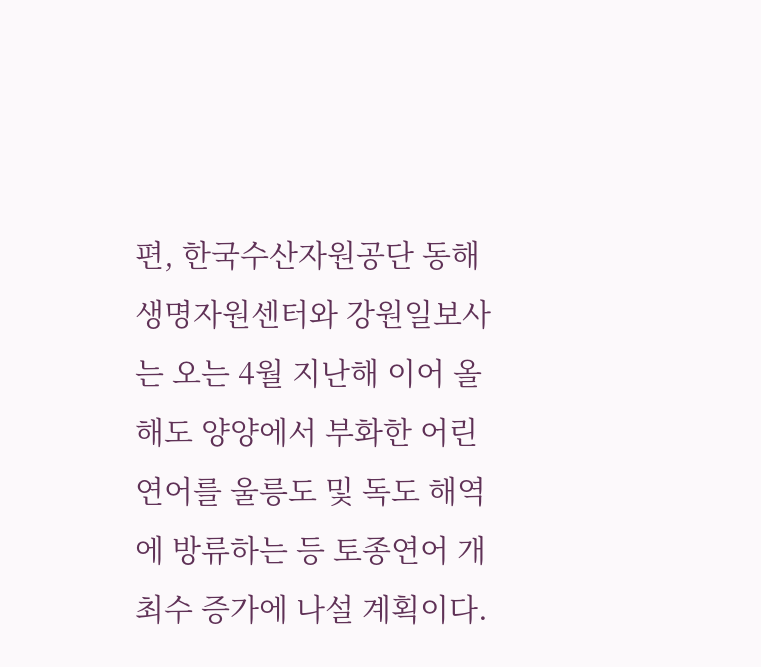편, 한국수산자원공단 동해생명자원센터와 강원일보사는 오는 4월 지난해 이어 올해도 양양에서 부화한 어린연어를 울릉도 및 독도 해역에 방류하는 등 토종연어 개최수 증가에 나설 계획이다.